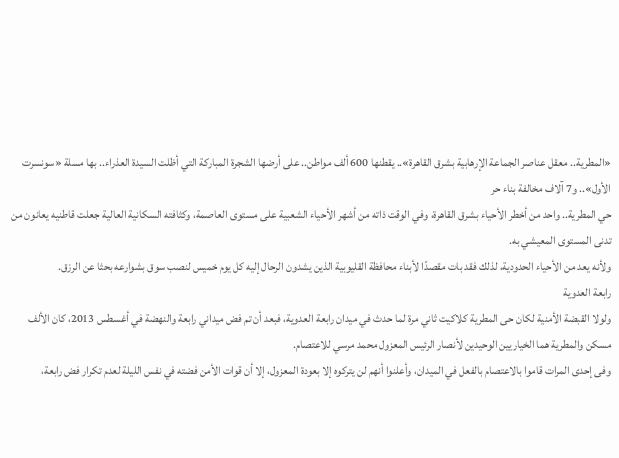«المطرية.. معقل عناصر الجماعة الإرهابية بشرق القاهرة».. يقطنها 600 ألف مواطن.. على أرضها الشجرة المباركة التي أظلت السيدة العذراء.. بها مسلة «سونسرت الأول».. و7 آلاف مخالفة بناء حر
حي المطرية.. واحد من أخطر الأحياء بشرق القاهرة، وفي الوقت ذاته من أشهر الأحياء الشعبية على مستوى العاصمة، وكثافته السكانية العالية جعلت قاطنيه يعانون من تدنى المستوى المعيشي به.
ولأنه يعد من الأحياء الحدودية، لذلك فقد بات مقصدًا لأبناء محافظة القليوبية الذين يشدون الرحال إليه كل يوم خميس لنصب سوق بشوارعه بحثا عن الرزق.
رابعة العدوية
ولولا القبضة الأمنية لكان حى المطرية كلاكيت ثاني مرة لما حدث في ميدان رابعة العدوية، فبعد أن تم فض ميداني رابعة والنهضة في أغسطس 2013، كان الألف مسكن والمطرية هما الخياريين الوحيدين لأنصار الرئيس المعزول محمد مرسي للاعتصام.
وفى إحدى المرات قاموا بالاعتصام بالفعل في الميدان، وأعلنوا أنهم لن يتركوه إلا بعودة المعزول، إلا أن قوات الأمن فضته في نفس الليلة لعدم تكرار فض رابعة،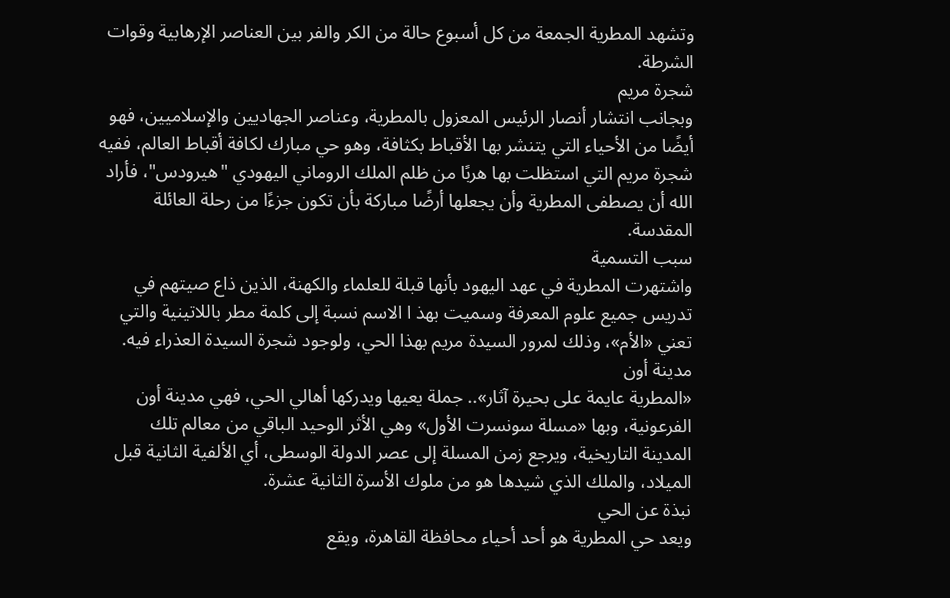وتشهد المطرية الجمعة من كل أسبوع حالة من الكر والفر بين العناصر الإرهابية وقوات الشرطة.
شجرة مريم
وبجانب انتشار أنصار الرئيس المعزول بالمطرية، وعناصر الجهاديين والإسلاميين، فهو أيضًا من الأحياء التي يتنشر بها الأقباط بكثافة، وهو حي مبارك لكافة أقباط العالم، ففيه شجرة مريم التي استظلت بها هربًا من ظلم الملك الروماني اليهودي "هيرودس"، فأراد الله أن يصطفى المطرية وأن يجعلها أرضًا مباركة بأن تكون جزءًا من رحلة العائلة المقدسة.
سبب التسمية
واشتهرت المطرية في عهد اليهود بأنها قبلة للعلماء والكهنة، الذين ذاع صيتهم في تدريس جميع علوم المعرفة وسميت بهذ ا الاسم نسبة إلى كلمة مطر باللاتينية والتي تعني «الأم»، وذلك لمرور السيدة مريم بهذا الحي، ولوجود شجرة السيدة العذراء فيه.
مدينة أون
«المطرية عايمة على بحيرة آثار».. جملة يعيها ويدركها أهالي الحي، فهي مدينة أون الفرعونية، وبها «مسلة سونسرت الأول» وهي الأثر الوحيد الباقي من معالم تلك المدينة التاريخية، ويرجع زمن المسلة إلى عصر الدولة الوسطى، أي الألفية الثانية قبل الميلاد، والملك الذي شيدها هو من ملوك الأسرة الثانية عشرة.
نبذة عن الحي
ويعد حي المطرية هو أحد أحياء محافظة القاهرة، ويقع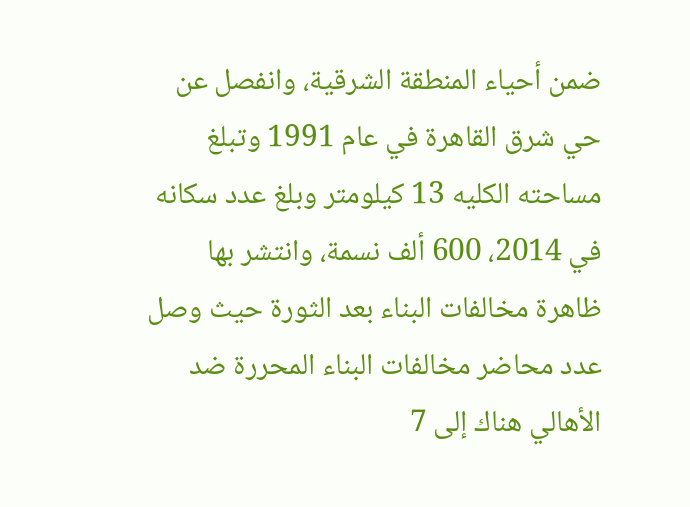ضمن أحياء المنطقة الشرقية، وانفصل عن حي شرق القاهرة في عام 1991 وتبلغ مساحته الكليه 13 كيلومتر وبلغ عدد سكانه في 2014، 600 ألف نسمة، وانتشر بها ظاهرة مخالفات البناء بعد الثورة حيث وصل عدد محاضر مخالفات البناء المحررة ضد الأهالي هناك إلى 7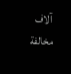آلاف مخالفة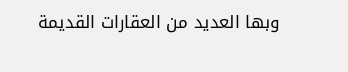وبها العديد من العقارات القديمة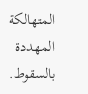المتهالكة المهددة بالسقوط.